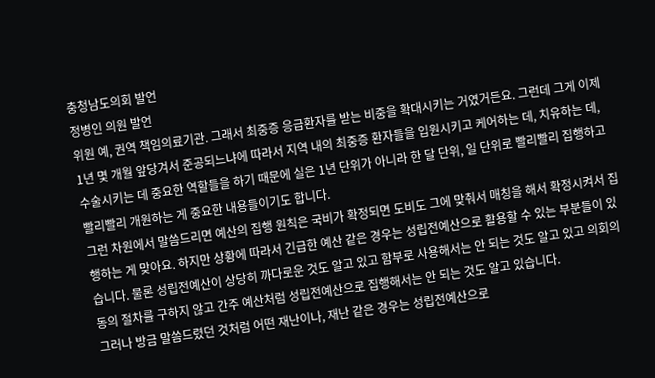충청남도의회 발언
정병인 의원 발언
위원 예, 권역 책임의료기관. 그래서 최중증 응급환자를 받는 비중을 확대시키는 거였거든요. 그런데 그게 이제 1년 몇 개월 앞당겨서 준공되느냐에 따라서 지역 내의 최중증 환자들을 입원시키고 케어하는 데, 치유하는 데, 수술시키는 데 중요한 역할들을 하기 때문에 실은 1년 단위가 아니라 한 달 단위, 일 단위로 빨리빨리 집행하고 빨리빨리 개원하는 게 중요한 내용들이기도 합니다.
그런 차원에서 말씀드리면 예산의 집행 원칙은 국비가 확정되면 도비도 그에 맞춰서 매칭을 해서 확정시켜서 집행하는 게 맞아요. 하지만 상황에 따라서 긴급한 예산 같은 경우는 성립전예산으로 활용할 수 있는 부분들이 있습니다. 물론 성립전예산이 상당히 까다로운 것도 알고 있고 함부로 사용해서는 안 되는 것도 알고 있고 의회의 동의 절차를 구하지 않고 간주 예산처럼 성립전예산으로 집행해서는 안 되는 것도 알고 있습니다.
그러나 방금 말씀드렸던 것처럼 어떤 재난이나, 재난 같은 경우는 성립전예산으로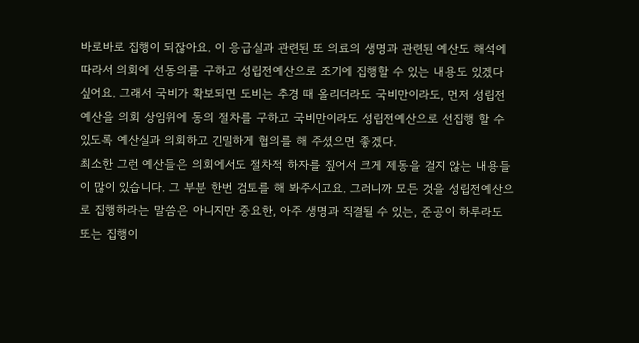바로바로 집행이 되잖아요. 이 응급실과 관련된 또 의료의 생명과 관련된 예산도 해석에 따라서 의회에 선동의를 구하고 성립전예산으로 조기에 집행할 수 있는 내용도 있겠다 싶어요. 그래서 국비가 확보되면 도비는 추경 때 올리더라도 국비만이라도, 먼저 성립전예산을 의회 상임위에 동의 절차를 구하고 국비만이라도 성립전예산으로 선집행 할 수 있도록 예산실과 의회하고 긴밀하게 협의를 해 주셨으면 좋겠다.
최소한 그런 예산들은 의회에서도 절차적 하자를 짚어서 크게 제동을 걸지 않는 내용들이 많이 있습니다. 그 부분 한번 검토를 해 봐주시고요. 그러니까 모든 것을 성립전예산으로 집행하라는 말씀은 아니지만 중요한, 아주 생명과 직결될 수 있는, 준공이 하루라도 또는 집행이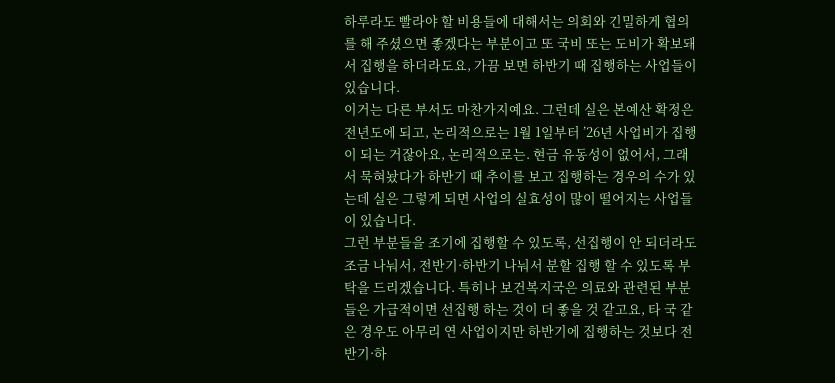하루라도 빨라야 할 비용들에 대해서는 의회와 긴밀하게 협의를 해 주셨으면 좋겠다는 부분이고 또 국비 또는 도비가 확보돼서 집행을 하더라도요, 가끔 보면 하반기 때 집행하는 사업들이 있습니다.
이거는 다른 부서도 마찬가지예요. 그런데 실은 본예산 확정은 전년도에 되고, 논리적으로는 1월 1일부터 ’26년 사업비가 집행이 되는 거잖아요, 논리적으로는. 현금 유동성이 없어서, 그래서 묵혀놨다가 하반기 때 추이를 보고 집행하는 경우의 수가 있는데 실은 그렇게 되면 사업의 실효성이 많이 떨어지는 사업들이 있습니다.
그런 부분들을 조기에 집행할 수 있도록, 선집행이 안 되더라도 조금 나눠서, 전반기·하반기 나눠서 분할 집행 할 수 있도록 부탁을 드리겠습니다. 특히나 보건복지국은 의료와 관련된 부분들은 가급적이면 선집행 하는 것이 더 좋을 것 같고요, 타 국 같은 경우도 아무리 연 사업이지만 하반기에 집행하는 것보다 전반기·하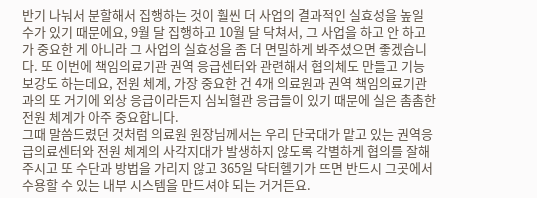반기 나눠서 분할해서 집행하는 것이 훨씬 더 사업의 결과적인 실효성을 높일 수가 있기 때문에요, 9월 달 집행하고 10월 달 닥쳐서, 그 사업을 하고 안 하고가 중요한 게 아니라 그 사업의 실효성을 좀 더 면밀하게 봐주셨으면 좋겠습니다. 또 이번에 책임의료기관 권역 응급센터와 관련해서 협의체도 만들고 기능 보강도 하는데요, 전원 체계, 가장 중요한 건 4개 의료원과 권역 책임의료기관과의 또 거기에 외상 응급이라든지 심뇌혈관 응급들이 있기 때문에 실은 촘촘한 전원 체계가 아주 중요합니다.
그때 말씀드렸던 것처럼 의료원 원장님께서는 우리 단국대가 맡고 있는 권역응급의료센터와 전원 체계의 사각지대가 발생하지 않도록 각별하게 협의를 잘해 주시고 또 수단과 방법을 가리지 않고 365일 닥터헬기가 뜨면 반드시 그곳에서 수용할 수 있는 내부 시스템을 만드셔야 되는 거거든요.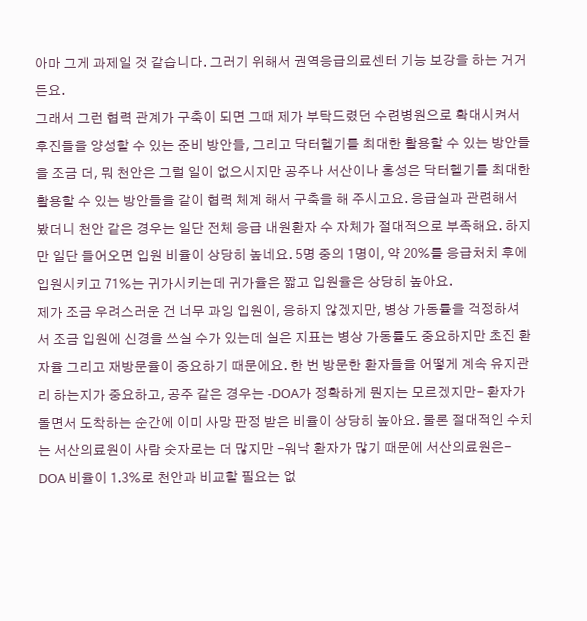아마 그게 과제일 것 같습니다. 그러기 위해서 권역응급의료센터 기능 보강을 하는 거거든요.
그래서 그런 협력 관계가 구축이 되면 그때 제가 부탁드렸던 수련병원으로 확대시켜서 후진들을 양성할 수 있는 준비 방안들, 그리고 닥터헬기를 최대한 활용할 수 있는 방안들을 조금 더, 뭐 천안은 그럴 일이 없으시지만 공주나 서산이나 홍성은 닥터헬기를 최대한 활용할 수 있는 방안들을 같이 협력 체계 해서 구축을 해 주시고요. 응급실과 관련해서 봤더니 천안 같은 경우는 일단 전체 응급 내원환자 수 자체가 절대적으로 부족해요. 하지만 일단 들어오면 입원 비율이 상당히 높네요. 5명 중의 1명이, 약 20%를 응급처치 후에 입원시키고 71%는 귀가시키는데 귀가율은 짧고 입원율은 상당히 높아요.
제가 조금 우려스러운 건 너무 과잉 입원이, 응하지 않겠지만, 병상 가동률을 걱정하셔서 조금 입원에 신경을 쓰실 수가 있는데 실은 지표는 병상 가동률도 중요하지만 초진 환자율 그리고 재방문율이 중요하기 때문에요. 한 번 방문한 환자들을 어떻게 계속 유지관리 하는지가 중요하고, 공주 같은 경우는 -DOA가 정확하게 뭔지는 모르겠지만- 환자가 돌면서 도착하는 순간에 이미 사망 판정 받은 비율이 상당히 높아요. 물론 절대적인 수치는 서산의료원이 사람 숫자로는 더 많지만 -워낙 환자가 많기 때문에 서산의료원은- DOA 비율이 1.3%로 천안과 비교할 필요는 없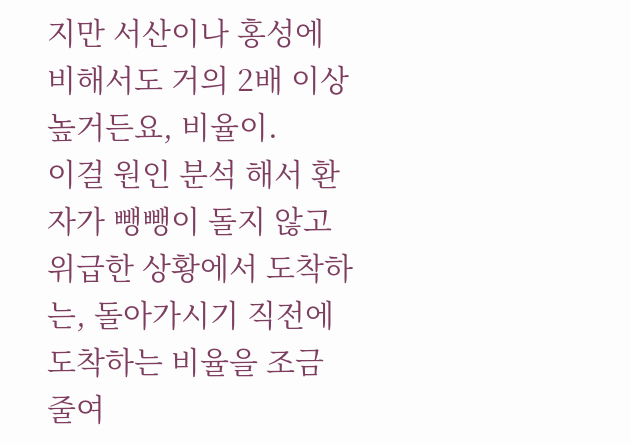지만 서산이나 홍성에 비해서도 거의 2배 이상 높거든요, 비율이.
이걸 원인 분석 해서 환자가 뺑뺑이 돌지 않고 위급한 상황에서 도착하는, 돌아가시기 직전에 도착하는 비율을 조금 줄여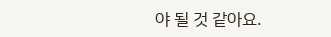야 될 것 같아요.